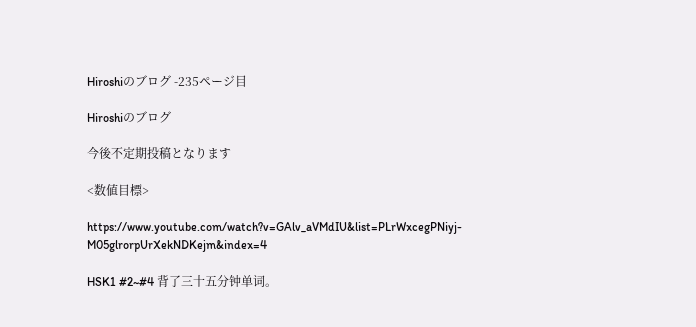Hiroshiのブログ -235ページ目

Hiroshiのブログ

今後不定期投稿となります

<数値目標>

https://www.youtube.com/watch?v=GAlv_aVMdIU&list=PLrWxcegPNiyj-M05glrorpUrXekNDKejm&index=4

HSK1 #2~#4 背了三十五分钟单词。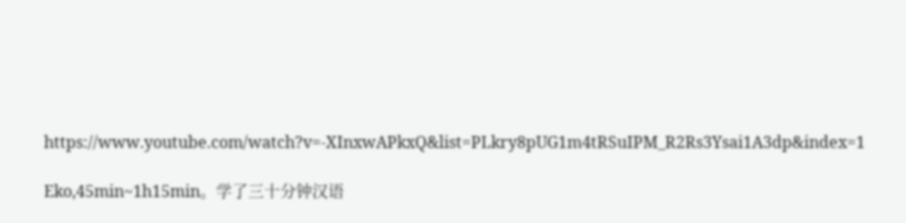https://www.youtube.com/watch?v=-XInxwAPkxQ&list=PLkry8pUG1m4tRSuIPM_R2Rs3Ysai1A3dp&index=1

Eko,45min~1h15min。学了三十分钟汉语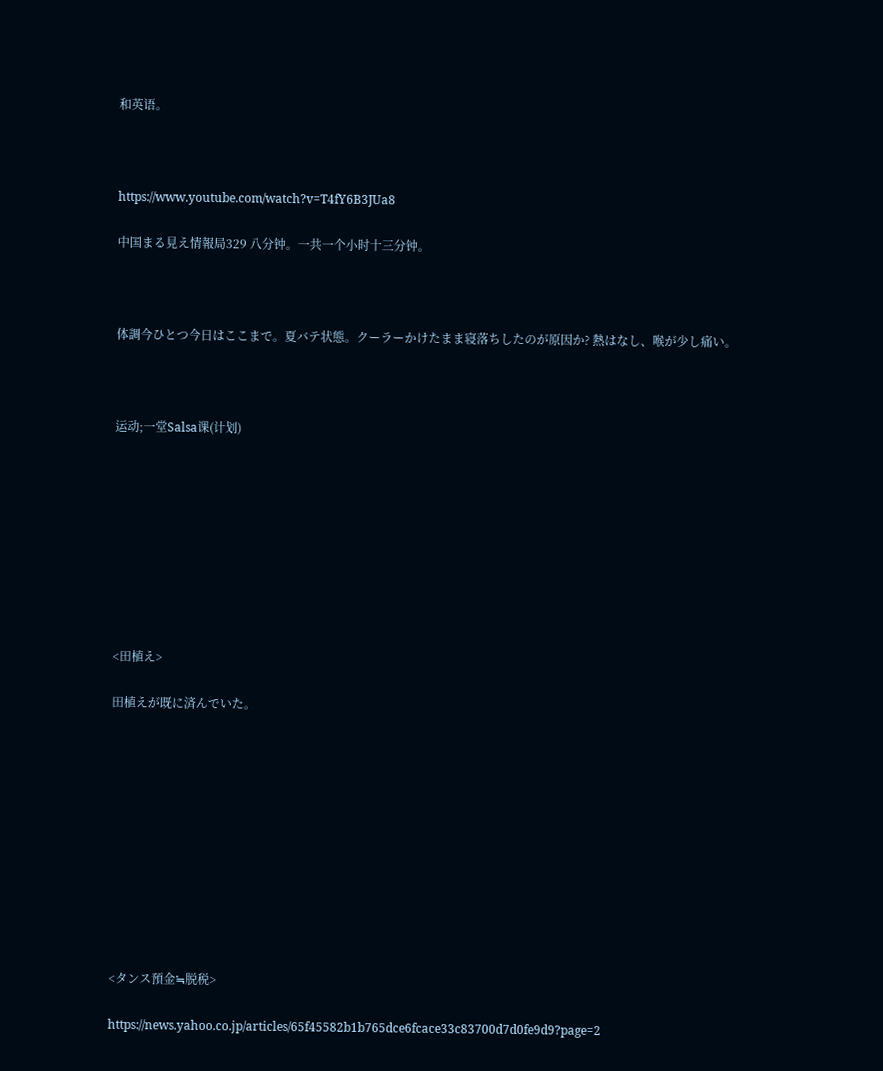和英语。



https://www.youtube.com/watch?v=T4fY6B3JUa8

中国まる見え情報局329 八分钟。一共一个小时十三分钟。



体調今ひとつ今日はここまで。夏バテ状態。クーラーかけたまま寝落ちしたのが原因か? 熱はなし、喉が少し痛い。



运动;一堂Salsa课(计划)









<田植え>

田植えが既に済んでいた。











<タンス預金≒脱税>

https://news.yahoo.co.jp/articles/65f45582b1b765dce6fcace33c83700d7d0fe9d9?page=2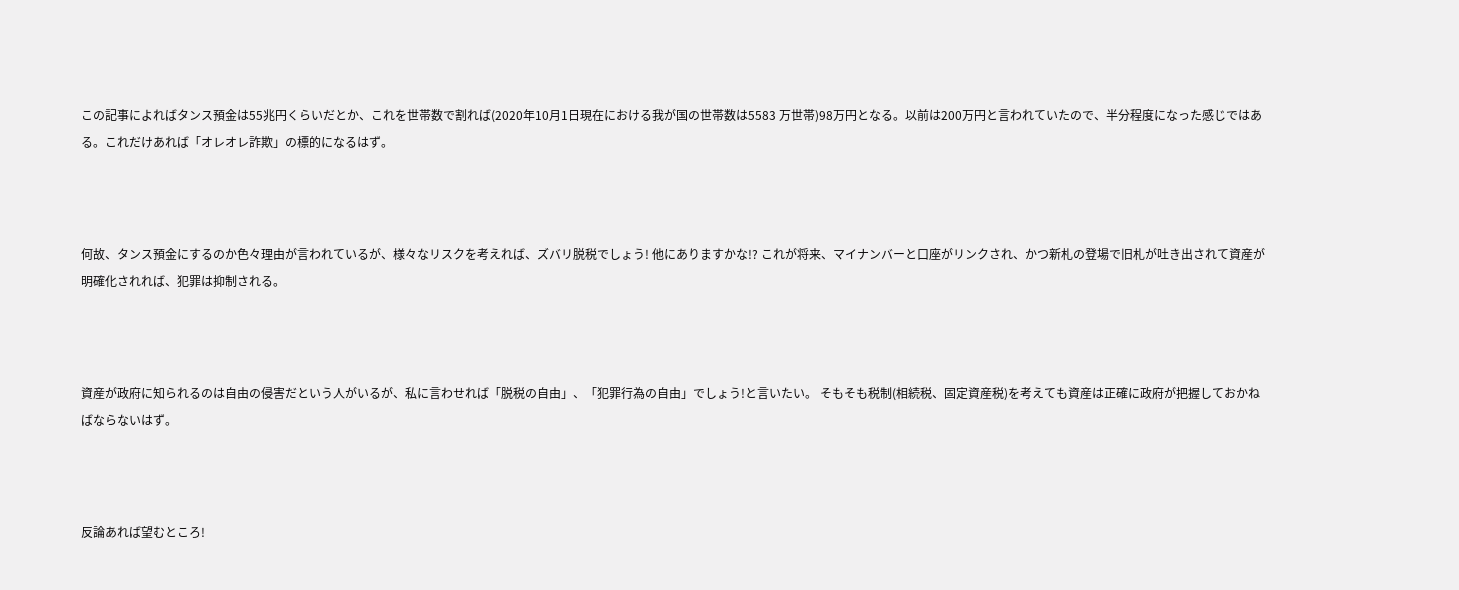この記事によればタンス預金は55兆円くらいだとか、これを世帯数で割れば(2020年10月1日現在における我が国の世帯数は5583 万世帯)98万円となる。以前は200万円と言われていたので、半分程度になった感じではある。これだけあれば「オレオレ詐欺」の標的になるはず。



何故、タンス預金にするのか色々理由が言われているが、様々なリスクを考えれば、ズバリ脱税でしょう! 他にありますかな!? これが将来、マイナンバーと口座がリンクされ、かつ新札の登場で旧札が吐き出されて資産が明確化されれば、犯罪は抑制される。



資産が政府に知られるのは自由の侵害だという人がいるが、私に言わせれば「脱税の自由」、「犯罪行為の自由」でしょう!と言いたい。 そもそも税制(相続税、固定資産税)を考えても資産は正確に政府が把握しておかねばならないはず。



反論あれば望むところ!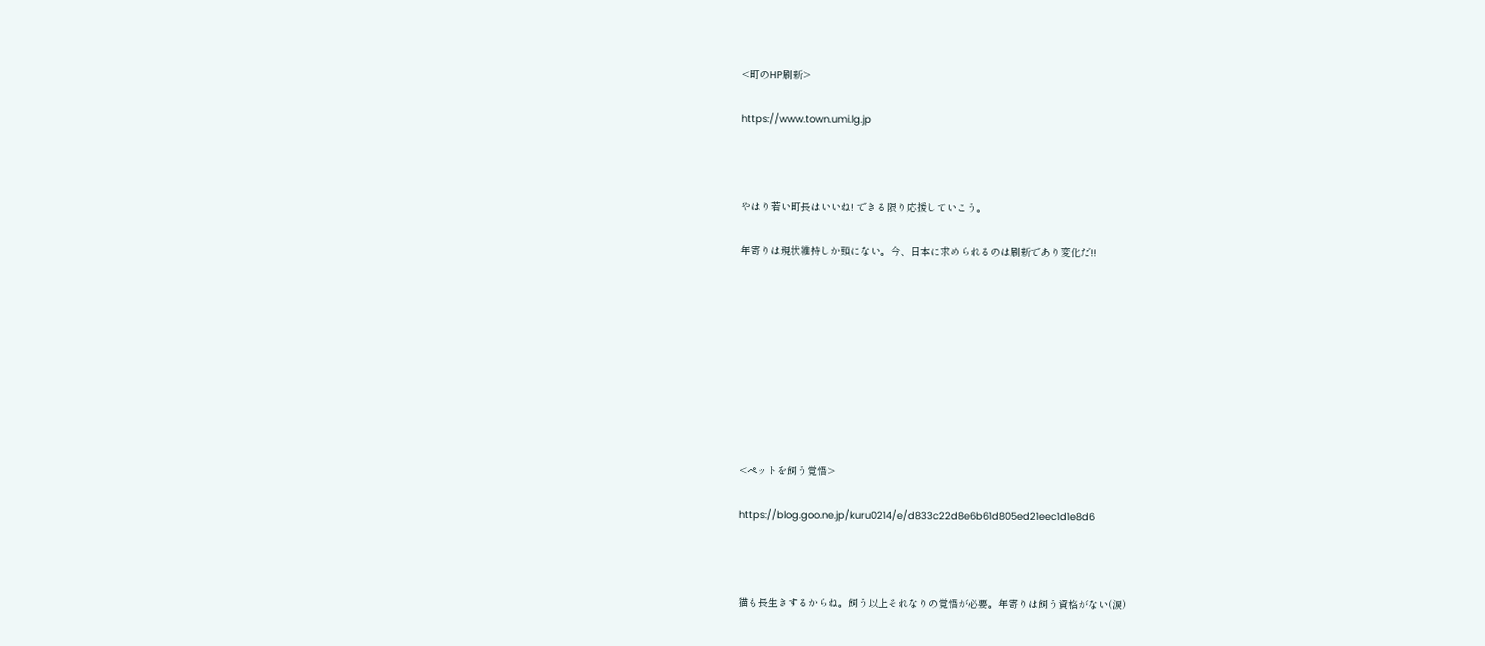<町のHP刷新>

https://www.town.umi.lg.jp



やはり若い町長はいいね! できる限り応援していこう。

年寄りは現状維持しか頭にない。今、日本に求められるのは刷新であり変化だ!!









<ペットを飼う覚悟>

https://blog.goo.ne.jp/kuru0214/e/d833c22d8e6b61d805ed21eec1d1e8d6



猫も長生きするからね。飼う以上それなりの覚悟が必要。年寄りは飼う資格がない(涙)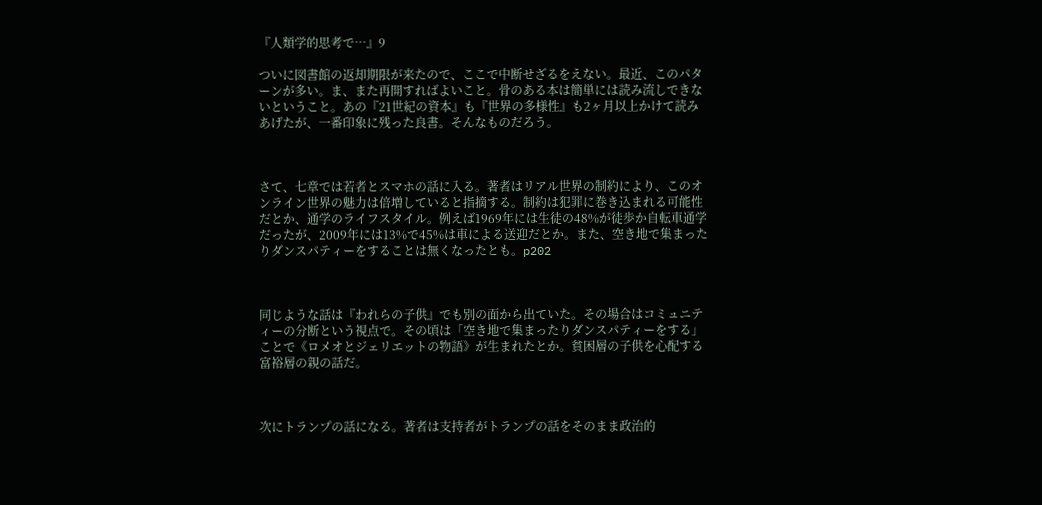『人類学的思考で…』9

ついに図書館の返却期限が来たので、ここで中断せざるをえない。最近、このパターンが多い。ま、また再開すればよいこと。骨のある本は簡単には読み流しできないということ。あの『21世紀の資本』も『世界の多様性』も2ヶ月以上かけて読みあげたが、一番印象に残った良書。そんなものだろう。



さて、七章では若者とスマホの話に入る。著者はリアル世界の制約により、このオンライン世界の魅力は倍増していると指摘する。制約は犯罪に巻き込まれる可能性だとか、通学のライフスタイル。例えば1969年には生徒の48%が徒歩か自転車通学だったが、2009年には13%で45%は車による送迎だとか。また、空き地で集まったりダンスパティーをすることは無くなったとも。p202



同じような話は『われらの子供』でも別の面から出ていた。その場合はコミュニティーの分断という視点で。その頃は「空き地で集まったりダンスパティーをする」ことで《ロメオとジェリエットの物語》が生まれたとか。貧困層の子供を心配する富裕層の親の話だ。



次にトランプの話になる。著者は支持者がトランプの話をそのまま政治的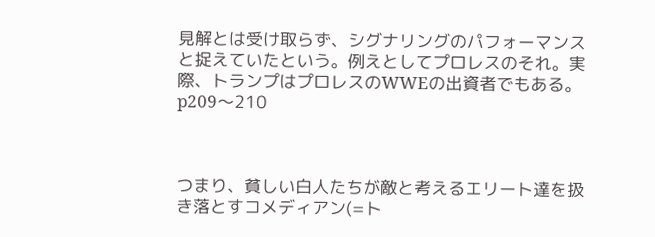見解とは受け取らず、シグナリングのパフォーマンスと捉えていたという。例えとしてプロレスのそれ。実際、トランプはプロレスのWWEの出資者でもある。p209〜210



つまり、貧しい白人たちが敵と考えるエリート達を扱き落とすコメディアン(=ト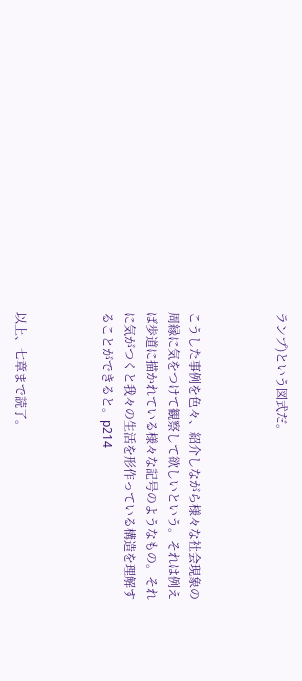ランプ)という図式だ。



こうした事例を色々、紹介しながら様々な社会現象の周縁に気をつけて観察して欲しいという。それは例えば歩道に描かれている様々な記号のようなもの。それに気がつくと我々の生活を形作っている構造を理解することができると。p214



以上、七章まで読了。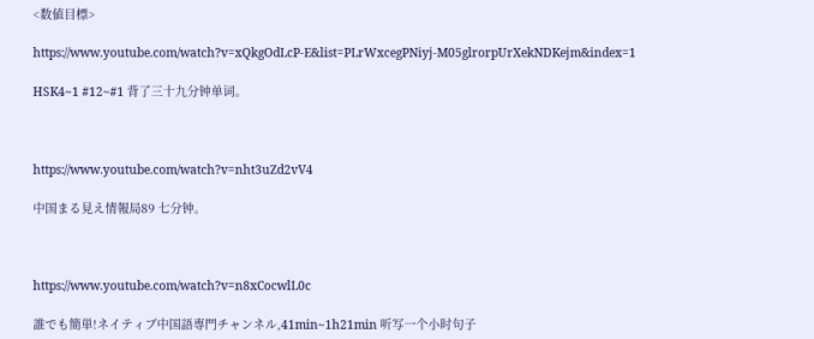<数値目標>

https://www.youtube.com/watch?v=xQkgOdLcP-E&list=PLrWxcegPNiyj-M05glrorpUrXekNDKejm&index=1

HSK4~1 #12~#1 背了三十九分钟单词。



https://www.youtube.com/watch?v=nht3uZd2vV4

中国まる見え情報局89 七分钟。



https://www.youtube.com/watch?v=n8xCocwlL0c

誰でも簡単!ネイティブ中国語専門チャンネル,41min~1h21min 听写一个小时句子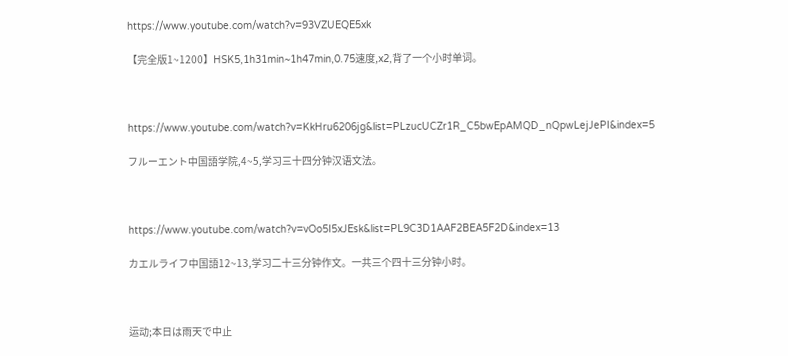https://www.youtube.com/watch?v=93VZUEQE5xk

【完全版1~1200】HSK5,1h31min~1h47min,0.75速度,x2,背了一个小时单词。



https://www.youtube.com/watch?v=KkHru6206jg&list=PLzucUCZr1R_C5bwEpAMQD_nQpwLejJePI&index=5

フルーエント中国語学院,4~5,学习三十四分钟汉语文法。



https://www.youtube.com/watch?v=vOo5I5xJEsk&list=PL9C3D1AAF2BEA5F2D&index=13

カエルライフ中国語12~13,学习二十三分钟作文。一共三个四十三分钟小时。



运动;本日は雨天で中止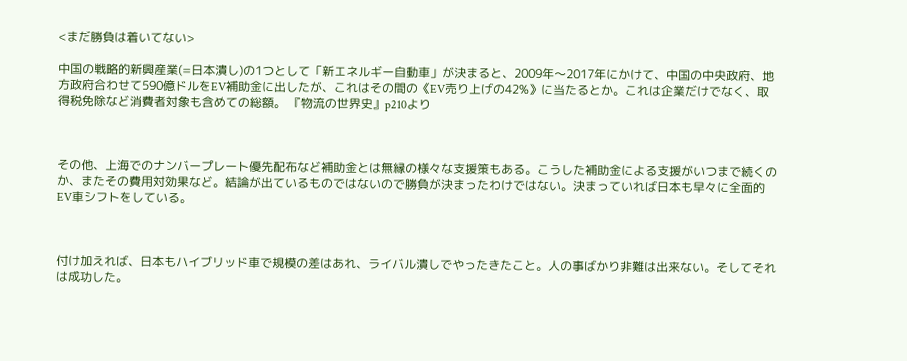<まだ勝負は着いてない>

中国の戦略的新興産業(=日本潰し)の1つとして「新エネルギー自動車」が決まると、2009年〜2017年にかけて、中国の中央政府、地方政府合わせて590億ドルをEV補助金に出したが、これはその間の《EV売り上げの42%》に当たるとか。これは企業だけでなく、取得税免除など消費者対象も含めての総額。 『物流の世界史』p210より



その他、上海でのナンバープレート優先配布など補助金とは無縁の様々な支援策もある。こうした補助金による支援がいつまで続くのか、またその費用対効果など。結論が出ているものではないので勝負が決まったわけではない。決まっていれば日本も早々に全面的EV車シフトをしている。



付け加えれば、日本もハイブリッド車で規模の差はあれ、ライバル潰しでやったきたこと。人の事ばかり非難は出来ない。そしてそれは成功した。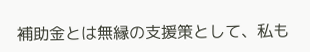補助金とは無縁の支援策として、私も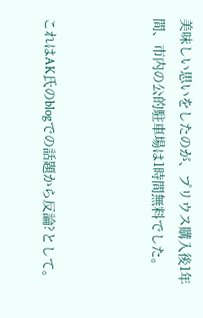美味しい思いをしたのが、プリウス購入後1年間、市内の公的駐車場は1時間無料でした。



これはAK氏のblogでの話題から反論?として。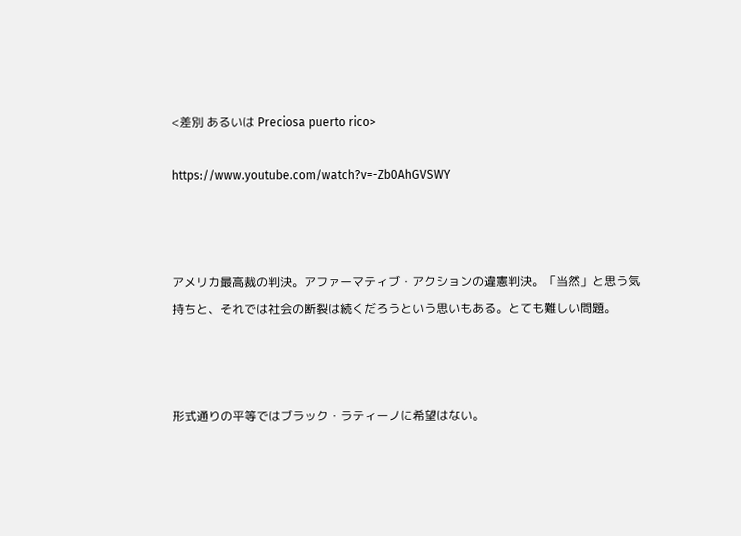<差別 あるいは Preciosa puerto rico>

https://www.youtube.com/watch?v=-Zb0AhGVSWY



アメリカ最高裁の判決。アファーマティブ・アクションの違憲判決。「当然」と思う気持ちと、それでは社会の断裂は続くだろうという思いもある。とても難しい問題。



形式通りの平等ではブラック・ラティーノに希望はない。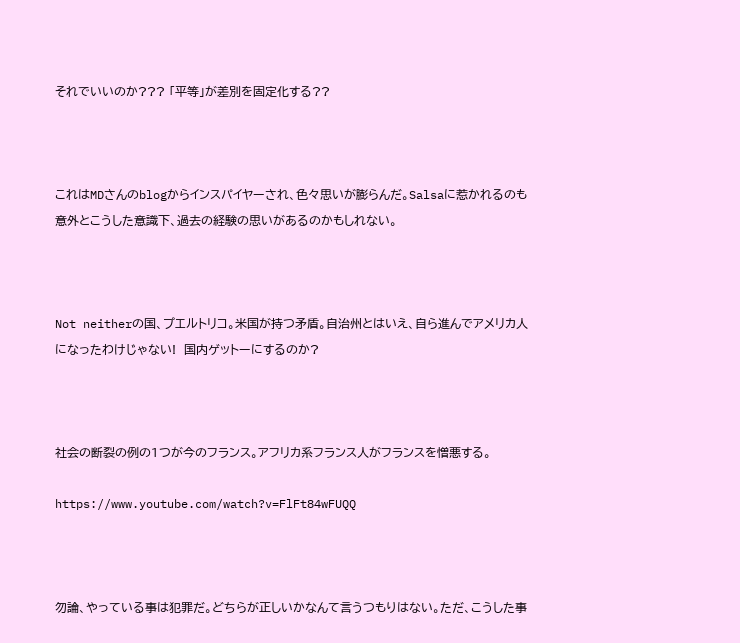それでいいのか??? 「平等」が差別を固定化する??



これはMDさんのblogからインスパイヤーされ、色々思いが膨らんだ。Salsaに惹かれるのも意外とこうした意識下、過去の経験の思いがあるのかもしれない。



Not neitherの国、プエルトリコ。米国が持つ矛盾。自治州とはいえ、自ら進んでアメリカ人になったわけじゃない!  国内ゲットーにするのか?



社会の断裂の例の1つが今のフランス。アフリカ系フランス人がフランスを憎悪する。

https://www.youtube.com/watch?v=FlFt84wFUQQ



勿論、やっている事は犯罪だ。どちらが正しいかなんて言うつもりはない。ただ、こうした事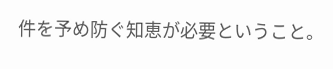件を予め防ぐ知恵が必要ということ。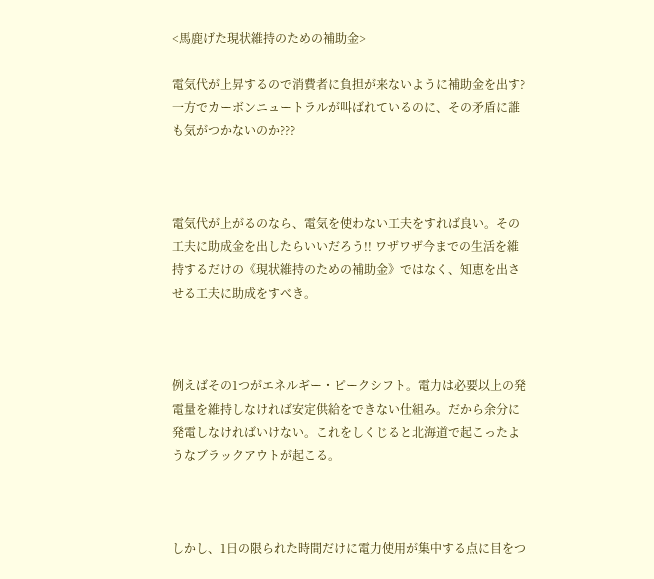<馬鹿げた現状維持のための補助金>

電気代が上昇するので消費者に負担が来ないように補助金を出す? 一方でカーボンニュートラルが叫ばれているのに、その矛盾に誰も気がつかないのか???



電気代が上がるのなら、電気を使わない工夫をすれば良い。その工夫に助成金を出したらいいだろう!! ワザワザ今までの生活を維持するだけの《現状維持のための補助金》ではなく、知恵を出させる工夫に助成をすべき。



例えばその1つがエネルギー・ピークシフト。電力は必要以上の発電量を維持しなければ安定供給をできない仕組み。だから余分に発電しなければいけない。これをしくじると北海道で起こったようなブラックアウトが起こる。



しかし、1日の限られた時間だけに電力使用が集中する点に目をつ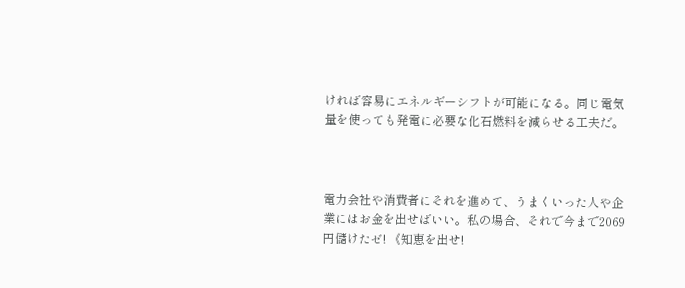ければ容易にエネルギーシフトが可能になる。同じ電気量を使っても発電に必要な化石燃料を減らせる工夫だ。



電力会社や消費者にそれを進めて、うまくいった人や企業にはお金を出せばいい。私の場合、それで今まで2069円儲けたゼ! 《知恵を出せ!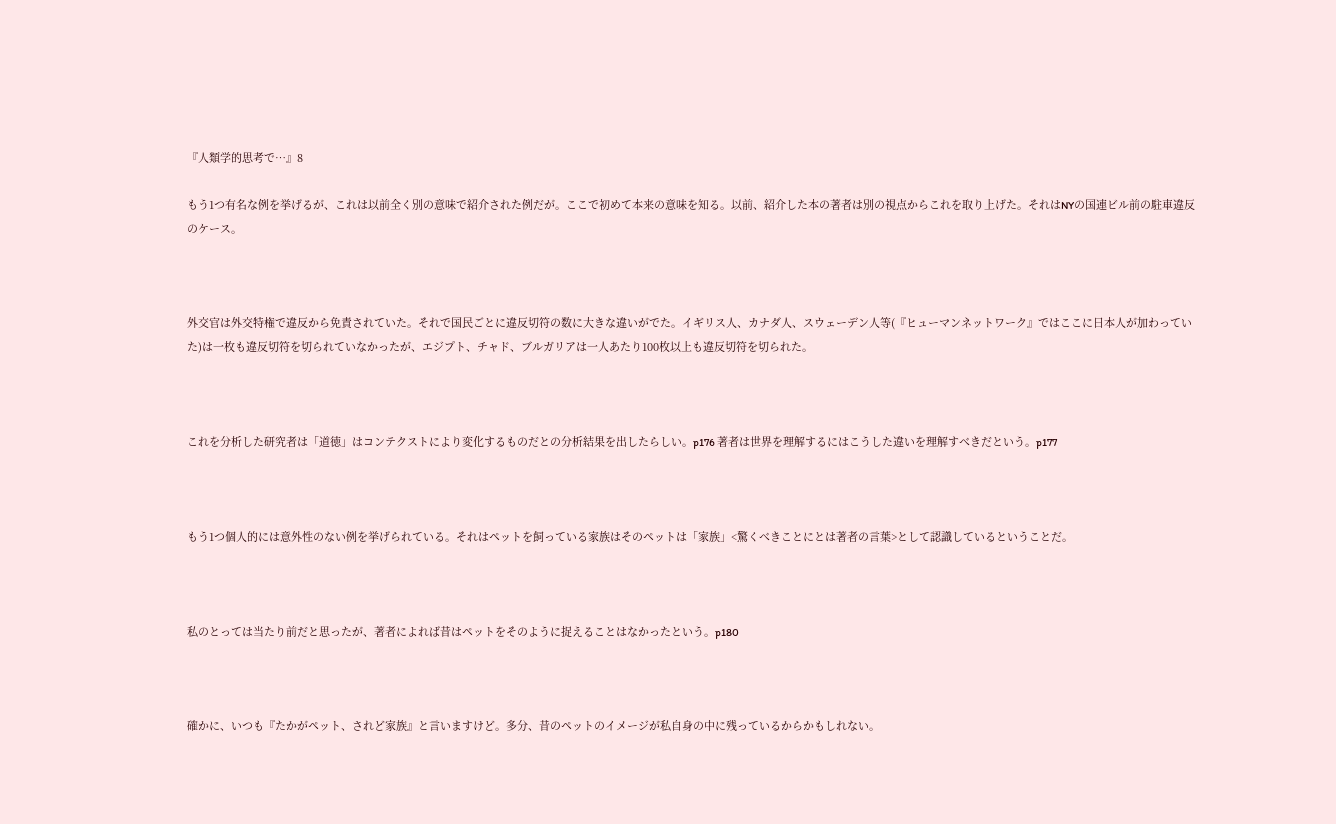『人類学的思考で…』8

もう1つ有名な例を挙げるが、これは以前全く別の意味で紹介された例だが。ここで初めて本来の意味を知る。以前、紹介した本の著者は別の視点からこれを取り上げた。それはNYの国連ビル前の駐車違反のケース。



外交官は外交特権で違反から免責されていた。それで国民ごとに違反切符の数に大きな違いがでた。イギリス人、カナダ人、スウェーデン人等(『ヒューマンネットワーク』ではここに日本人が加わっていた)は一枚も違反切符を切られていなかったが、エジプト、チャド、ブルガリアは一人あたり100枚以上も違反切符を切られた。



これを分析した研究者は「道徳」はコンテクストにより変化するものだとの分析結果を出したらしい。p176 著者は世界を理解するにはこうした違いを理解すべきだという。p177



もう1つ個人的には意外性のない例を挙げられている。それはペットを飼っている家族はそのペットは「家族」<驚くべきことにとは著者の言葉>として認識しているということだ。



私のとっては当たり前だと思ったが、著者によれば昔はペットをそのように捉えることはなかったという。p180



確かに、いつも『たかがペット、されど家族』と言いますけど。多分、昔のペットのイメージが私自身の中に残っているからかもしれない。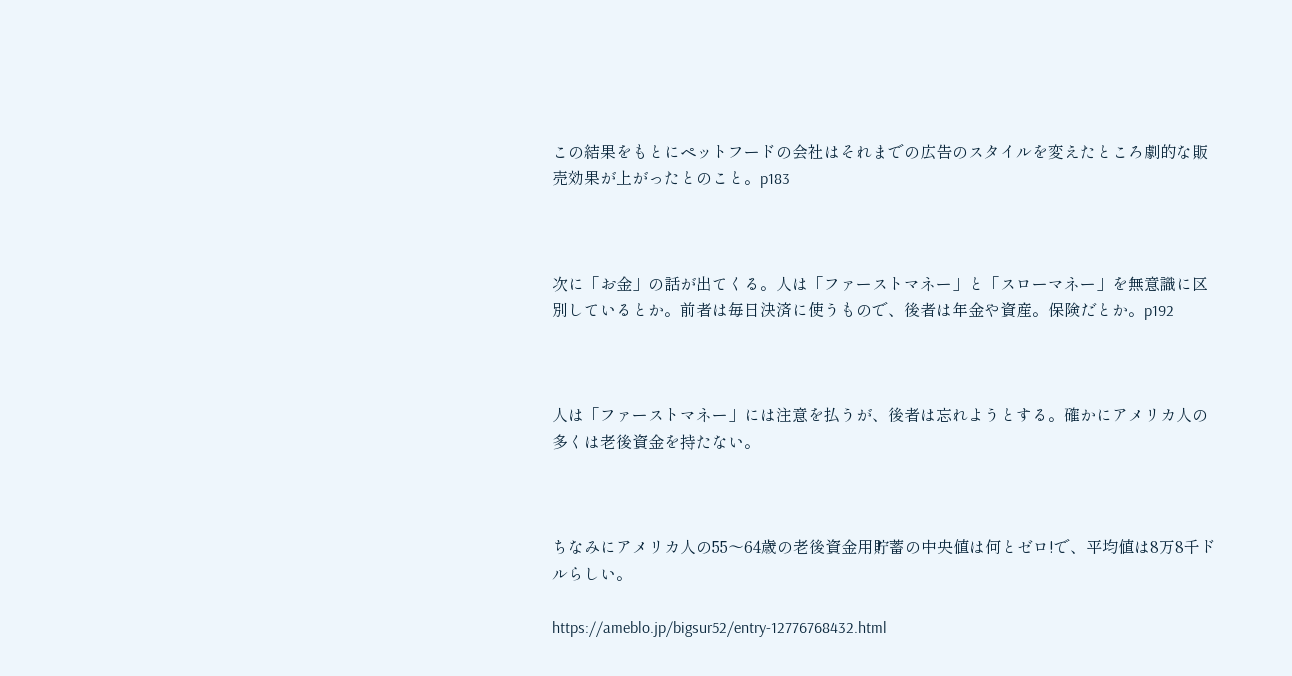この結果をもとにペットフードの会社はそれまでの広告のスタイルを変えたところ劇的な販売効果が上がったとのこと。p183



次に「お金」の話が出てくる。人は「ファーストマネー」と「スローマネー」を無意識に区別しているとか。前者は毎日決済に使うもので、後者は年金や資産。保険だとか。p192



人は「ファーストマネー」には注意を払うが、後者は忘れようとする。確かにアメリカ人の多くは老後資金を持たない。



ちなみにアメリカ人の55〜64歳の老後資金用貯蓄の中央値は何とゼロ!で、平均値は8万8千ドルらしい。

https://ameblo.jp/bigsur52/entry-12776768432.html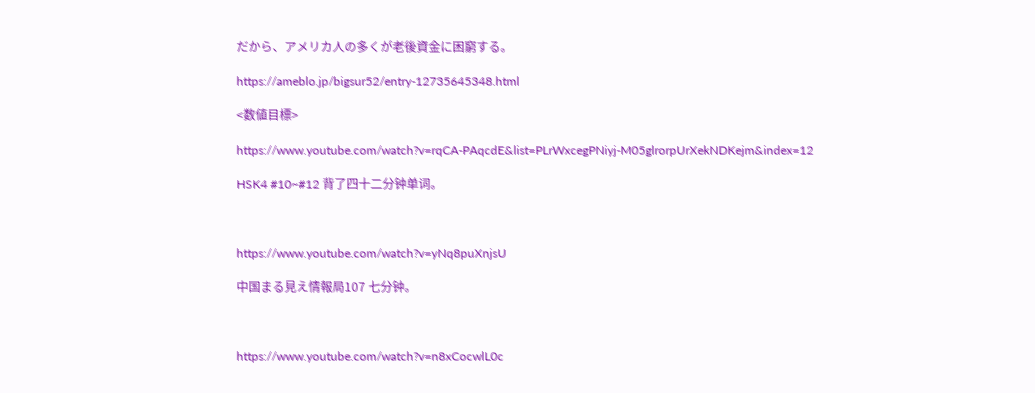だから、アメリカ人の多くが老後資金に困窮する。

https://ameblo.jp/bigsur52/entry-12735645348.html

<数値目標>

https://www.youtube.com/watch?v=rqCA-PAqcdE&list=PLrWxcegPNiyj-M05glrorpUrXekNDKejm&index=12

HSK4 #10~#12 背了四十二分钟单词。



https://www.youtube.com/watch?v=yNq8puXnjsU

中国まる見え情報局107 七分钟。



https://www.youtube.com/watch?v=n8xCocwlL0c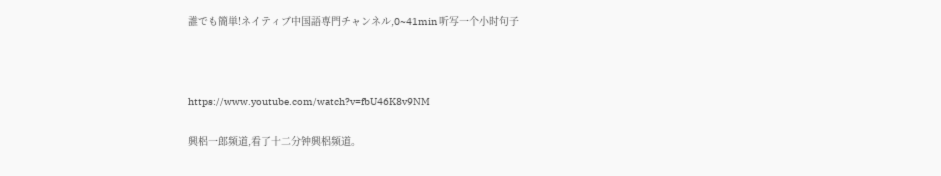誰でも簡単!ネイティブ中国語専門チャンネル,0~41min 听写一个小时句子



https://www.youtube.com/watch?v=fbU46K8v9NM

興梠一郎频道,看了十二分钟興梠频道。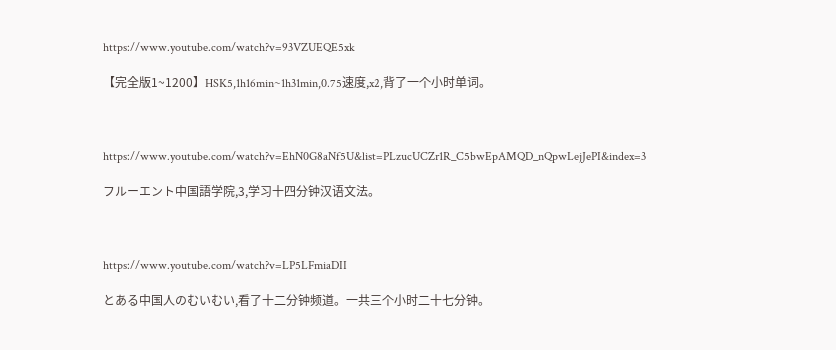https://www.youtube.com/watch?v=93VZUEQE5xk

【完全版1~1200】HSK5,1h16min~1h31min,0.75速度,x2,背了一个小时单词。



https://www.youtube.com/watch?v=EhN0G8aNf5U&list=PLzucUCZr1R_C5bwEpAMQD_nQpwLejJePI&index=3

フルーエント中国語学院,3,学习十四分钟汉语文法。



https://www.youtube.com/watch?v=LP5LFmiaDII

とある中国人のむいむい,看了十二分钟频道。一共三个小时二十七分钟。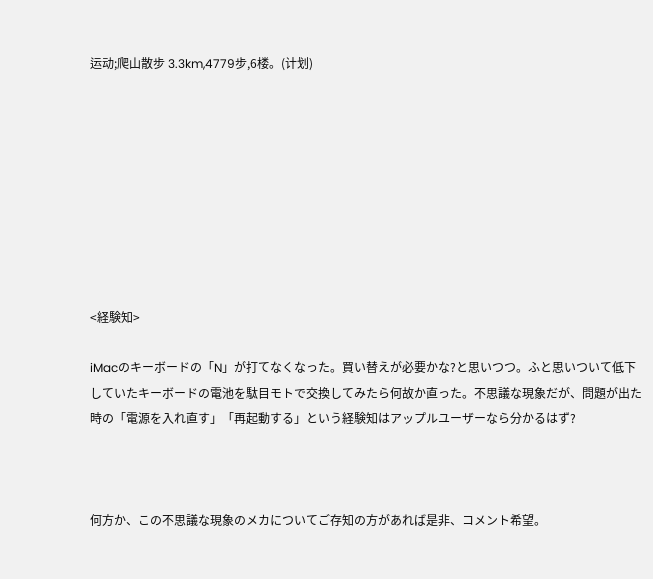运动;爬山散步 3.3km,4779步,6楼。(计划)









<経験知>

iMacのキーボードの「N」が打てなくなった。買い替えが必要かな?と思いつつ。ふと思いついて低下していたキーボードの電池を駄目モトで交換してみたら何故か直った。不思議な現象だが、問題が出た時の「電源を入れ直す」「再起動する」という経験知はアップルユーザーなら分かるはず?



何方か、この不思議な現象のメカについてご存知の方があれば是非、コメント希望。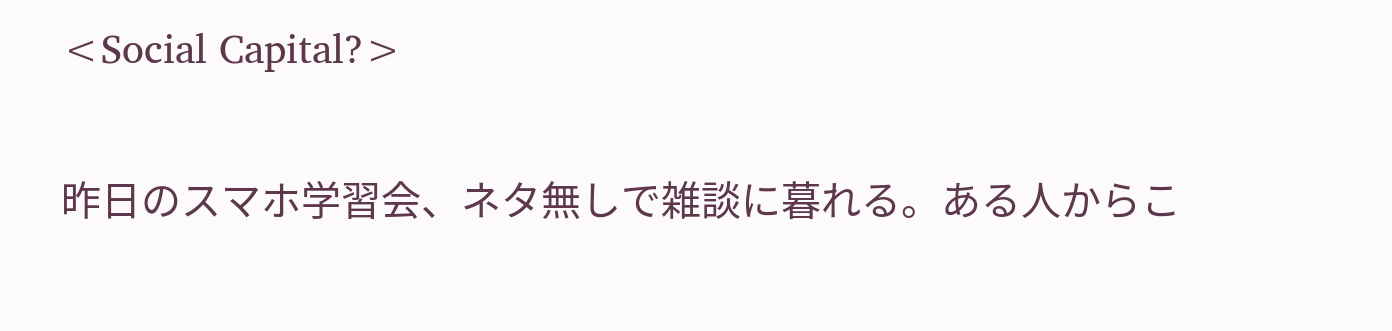<Social Capital?>

昨日のスマホ学習会、ネタ無しで雑談に暮れる。ある人からこ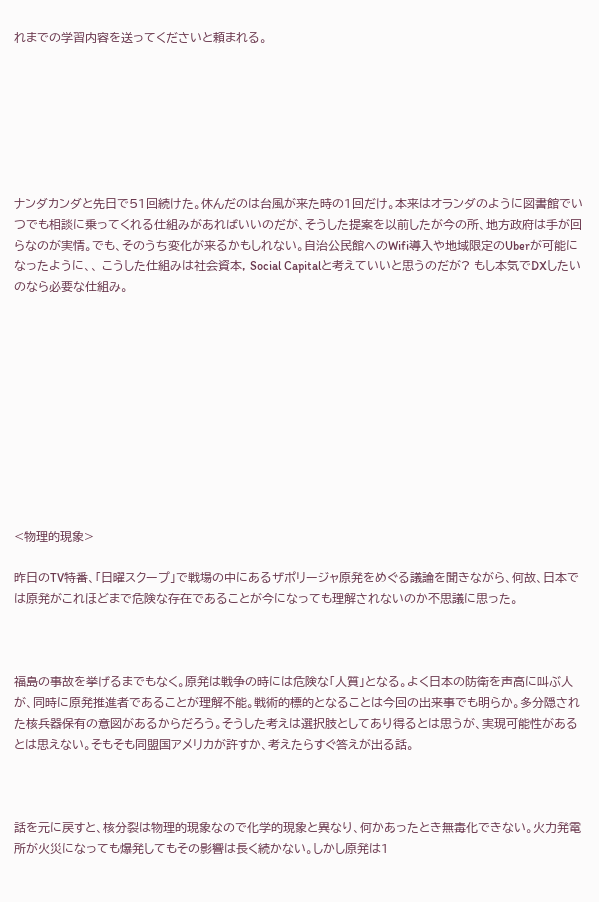れまでの学習内容を送ってくださいと頼まれる。







ナンダカンダと先日で51回続けた。休んだのは台風が来た時の1回だけ。本来はオランダのように図書館でいつでも相談に乗ってくれる仕組みがあればいいのだが、そうした提案を以前したが今の所、地方政府は手が回らなのが実情。でも、そのうち変化が来るかもしれない。自治公民館へのWifi導入や地域限定のUberが可能になったように、、 こうした仕組みは社会資本, Social Capitalと考えていいと思うのだが? もし本気でDXしたいのなら必要な仕組み。











<物理的現象>

昨日のTV特番、「日曜スクープ」で戦場の中にあるザポリージャ原発をめぐる議論を聞きながら、何故、日本では原発がこれほどまで危険な存在であることが今になっても理解されないのか不思議に思った。



福島の事故を挙げるまでもなく。原発は戦争の時には危険な「人質」となる。よく日本の防衛を声高に叫ぶ人が、同時に原発推進者であることが理解不能。戦術的標的となることは今回の出来事でも明らか。多分隠された核兵器保有の意図があるからだろう。そうした考えは選択肢としてあり得るとは思うが、実現可能性があるとは思えない。そもそも同盟国アメリカが許すか、考えたらすぐ答えが出る話。



話を元に戻すと、核分裂は物理的現象なので化学的現象と異なり、何かあったとき無毒化できない。火力発電所が火災になっても爆発してもその影響は長く続かない。しかし原発は1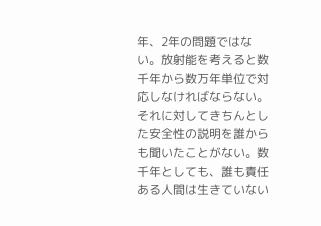年、2年の問題ではない。放射能を考えると数千年から数万年単位で対応しなければならない。それに対してきちんとした安全性の説明を誰からも聞いたことがない。数千年としても、誰も責任ある人間は生きていない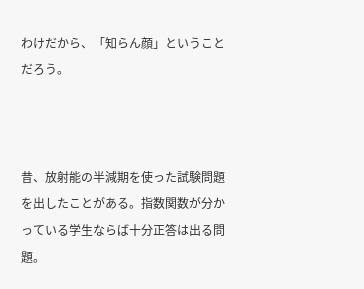わけだから、「知らん顔」ということだろう。



昔、放射能の半減期を使った試験問題を出したことがある。指数関数が分かっている学生ならば十分正答は出る問題。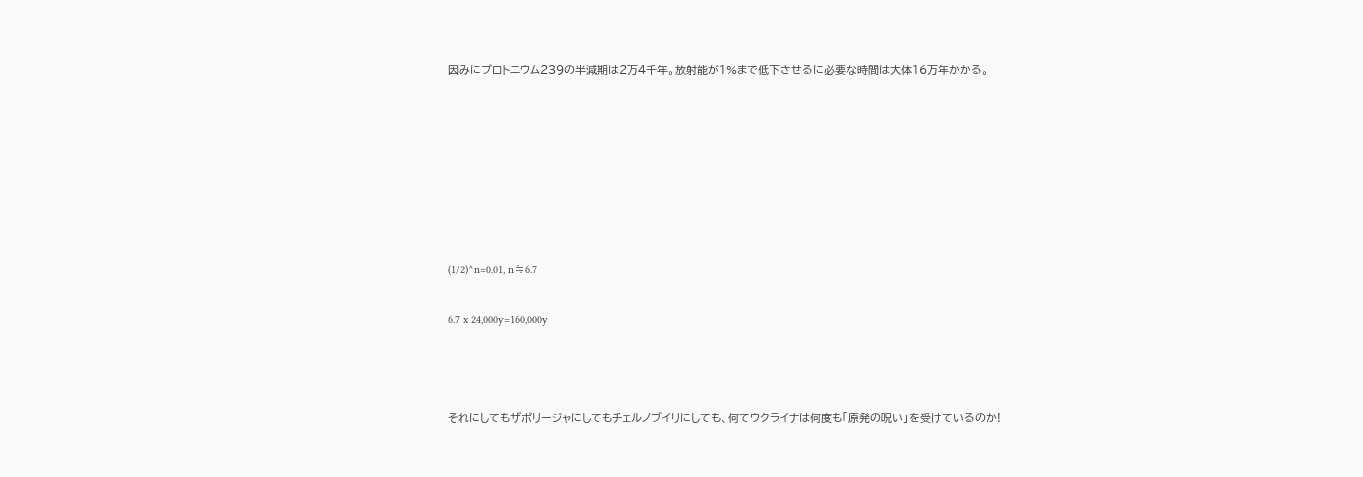因みにプロトニウム239の半減期は2万4千年。放射能が1%まで低下させるに必要な時間は大体16万年かかる。







(1/2)^n=0.01, n≒6.7

6.7 x 24,000y=160,000y



それにしてもザポリージャにしてもチェルノブイリにしても、何てウクライナは何度も「原発の呪い」を受けているのか!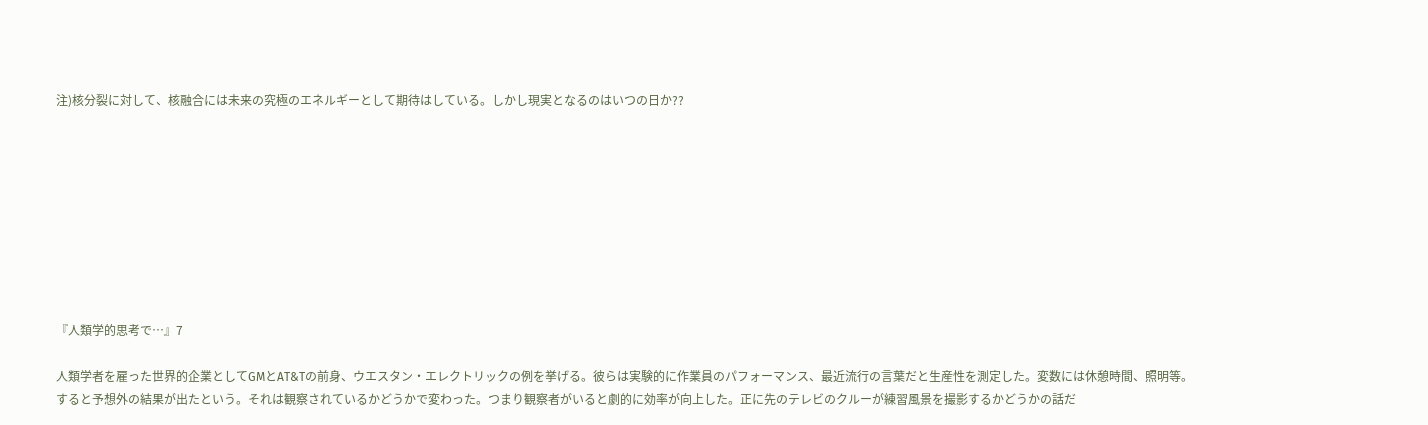注)核分裂に対して、核融合には未来の究極のエネルギーとして期待はしている。しかし現実となるのはいつの日か??









『人類学的思考で…』7

人類学者を雇った世界的企業としてGMとAT&Tの前身、ウエスタン・エレクトリックの例を挙げる。彼らは実験的に作業員のパフォーマンス、最近流行の言葉だと生産性を測定した。変数には休憩時間、照明等。すると予想外の結果が出たという。それは観察されているかどうかで変わった。つまり観察者がいると劇的に効率が向上した。正に先のテレビのクルーが練習風景を撮影するかどうかの話だ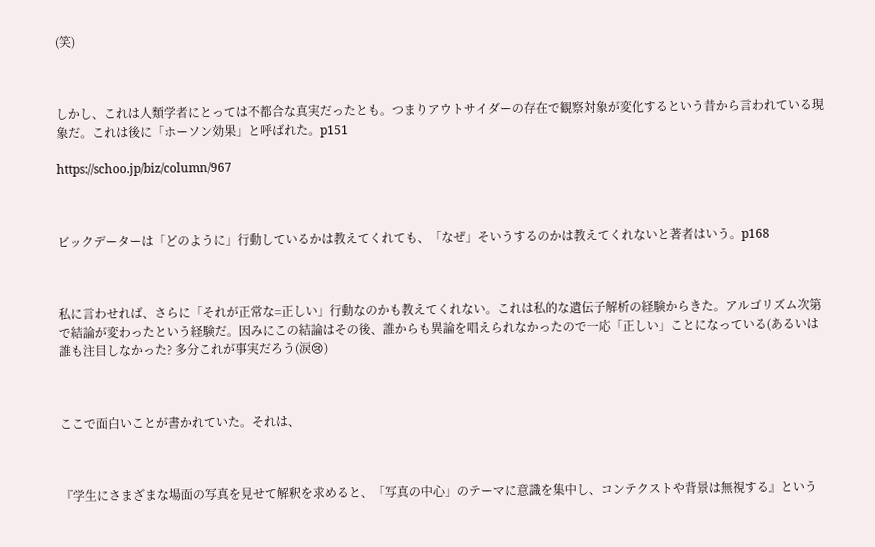(笑)



しかし、これは人類学者にとっては不都合な真実だったとも。つまりアウトサイダーの存在で観察対象が変化するという昔から言われている現象だ。これは後に「ホーソン効果」と呼ばれた。p151

https://schoo.jp/biz/column/967



ビックデーターは「どのように」行動しているかは教えてくれても、「なぜ」そいうするのかは教えてくれないと著者はいう。p168



私に言わせれば、さらに「それが正常な=正しい」行動なのかも教えてくれない。これは私的な遺伝子解析の経験からきた。アルゴリズム次第で結論が変わったという経験だ。因みにこの結論はその後、誰からも異論を唱えられなかったので一応「正しい」ことになっている(あるいは誰も注目しなかった? 多分これが事実だろう(涙😢)



ここで面白いことが書かれていた。それは、



『学生にさまざまな場面の写真を見せて解釈を求めると、「写真の中心」のテーマに意識を集中し、コンテクストや背景は無視する』という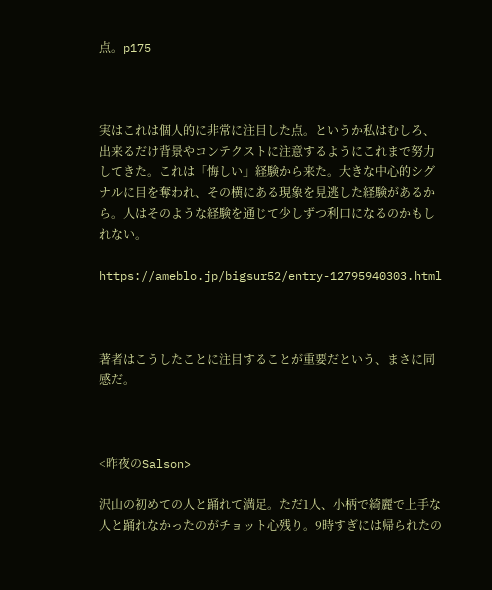点。p175



実はこれは個人的に非常に注目した点。というか私はむしろ、出来るだけ背景やコンテクストに注意するようにこれまで努力してきた。これは「悔しい」経験から来た。大きな中心的シグナルに目を奪われ、その横にある現象を見逃した経験があるから。人はそのような経験を通じて少しずつ利口になるのかもしれない。

https://ameblo.jp/bigsur52/entry-12795940303.html



著者はこうしたことに注目することが重要だという、まさに同感だ。



<昨夜のSalson>

沢山の初めての人と踊れて満足。ただ1人、小柄で綺麗で上手な人と踊れなかったのがチョット心残り。9時すぎには帰られたの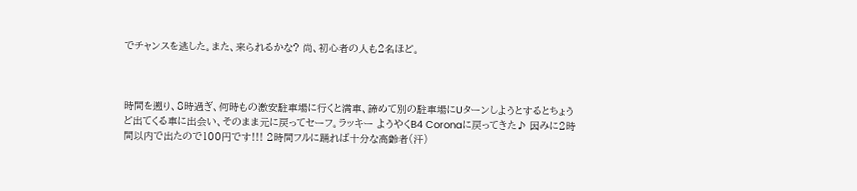でチャンスを逃した。また、来られるかな? 尚、初心者の人も2名ほど。



時間を遡り、8時過ぎ、何時もの激安駐車場に行くと満車、諦めて別の駐車場にUターンしようとするとちょうど出てくる車に出会い、そのまま元に戻ってセーフ。ラッキー ようやくB4 Coronaに戻ってきた♪ 因みに2時間以内で出たので100円です!!! 2時間フルに踊れば十分な高齢者(汗)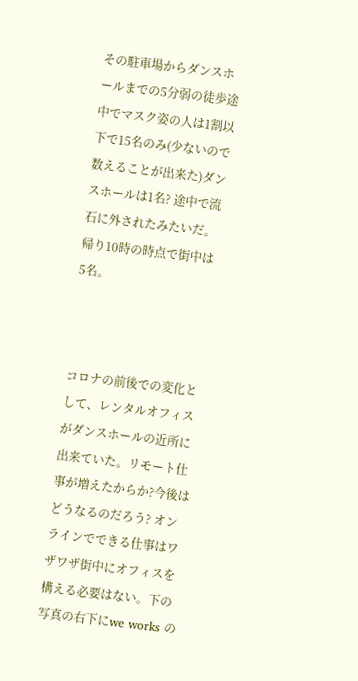その駐車場からダンスホールまでの5分弱の徒歩途中でマスク姿の人は1割以下で15名のみ(少ないので数えることが出来た)ダンスホールは1名? 途中で流石に外されたみたいだ。帰り10時の時点で街中は5名。



コロナの前後での変化として、レンタルオフィスがダンスホールの近所に出来ていた。リモート仕事が増えたからか?今後はどうなるのだろう? オンラインでできる仕事はワザワザ街中にオフィスを構える必要はない。下の写真の右下にwe works の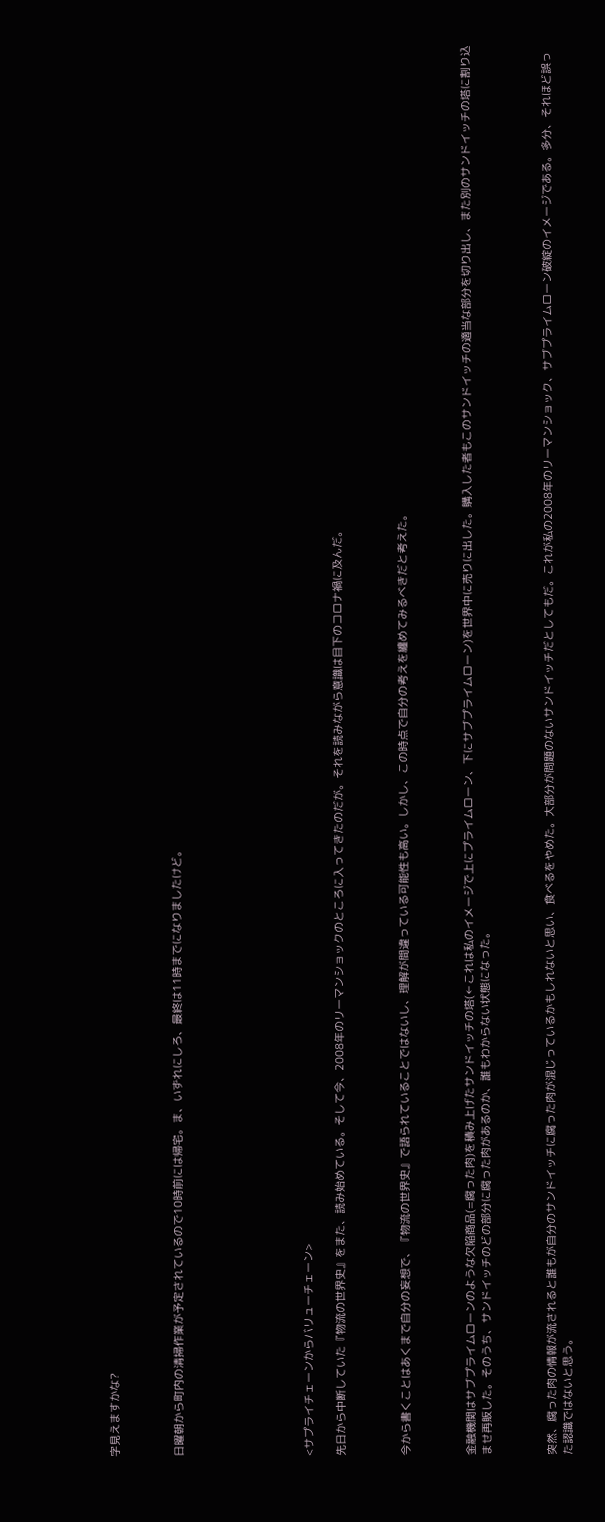字見えますかな?



日曜朝から町内の清掃作業が予定されているので10時前には帰宅。ま、いずれにしろ、最終は11時までになりましたけど。







<サプライチェーンからバリューチェーン>

先日から中断していた『物流の世界史』をまた、読み始めている。そして今、2008年のリーマンショックのところに入ってきたのだが。それを読みながら意識は目下のコロナ禍に及んだ。



今から書くことはあくまで自分の妄想で、『物流の世界史』で語られていることではないし、理解が間違っている可能性も高い。しかし、この時点で自分の考えを纏めてみるべきだと考えた。



金融機関はサブプライムローンのような欠陥商品(=腐った肉)を積み上げたサンドイッチの塔(←これは私のイメージで上にプライムローン、下にサブプライムローン)を世界中に売りに出した。購入した者もこのサンドイッチの適当な部分を切り出し、また別のサンドイッチの塔に割り込ませ再販した。そのうち、サンドイッチのどの部分に腐った肉があるのか、誰もわからない状態になった。



突然、腐った肉の情報が流されると誰もが自分のサンドイッチに腐った肉が混じっているかもしれないと思い、食べるをやめた。大部分が問題のないサンドイッチだとしてもだ。これが私の2008年のリーマンショック、サブプライムローン破綻のイメージである。多分、それほど誤った認識ではないと思う。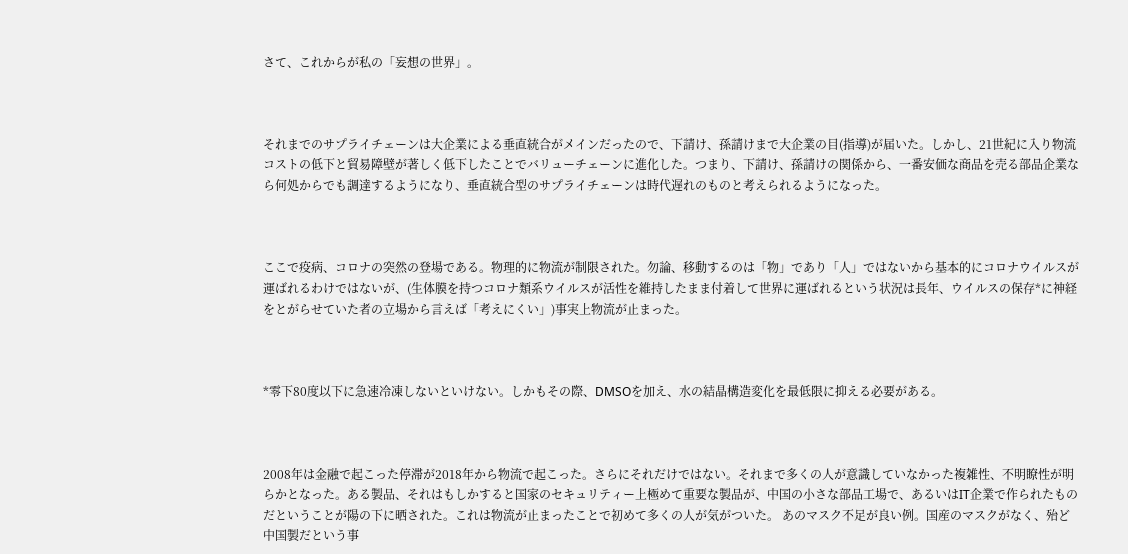さて、これからが私の「妄想の世界」。



それまでのサプライチェーンは大企業による垂直統合がメインだったので、下請け、孫請けまで大企業の目(指導)が届いた。しかし、21世紀に入り物流コストの低下と貿易障壁が著しく低下したことでバリューチェーンに進化した。つまり、下請け、孫請けの関係から、一番安価な商品を売る部品企業なら何処からでも調達するようになり、垂直統合型のサプライチェーンは時代遅れのものと考えられるようになった。



ここで疫病、コロナの突然の登場である。物理的に物流が制限された。勿論、移動するのは「物」であり「人」ではないから基本的にコロナウイルスが運ばれるわけではないが、(生体膜を持つコロナ類系ウイルスが活性を維持したまま付着して世界に運ばれるという状況は長年、ウイルスの保存*に神経をとがらせていた者の立場から言えば「考えにくい」)事実上物流が止まった。



*零下80度以下に急速冷凍しないといけない。しかもその際、DMSOを加え、水の結晶構造変化を最低限に抑える必要がある。



2008年は金融で起こった停滞が2018年から物流で起こった。さらにそれだけではない。それまで多くの人が意識していなかった複雑性、不明瞭性が明らかとなった。ある製品、それはもしかすると国家のセキュリティー上極めて重要な製品が、中国の小さな部品工場で、あるいはIT企業で作られたものだということが陽の下に晒された。これは物流が止まったことで初めて多くの人が気がついた。 あのマスク不足が良い例。国産のマスクがなく、殆ど中国製だという事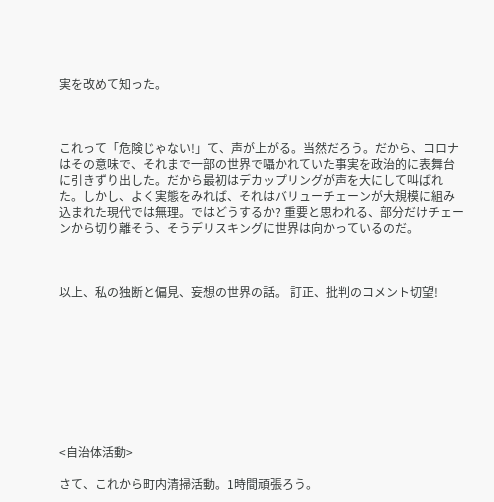実を改めて知った。



これって「危険じゃない!」て、声が上がる。当然だろう。だから、コロナはその意味で、それまで一部の世界で囁かれていた事実を政治的に表舞台に引きずり出した。だから最初はデカップリングが声を大にして叫ばれた。しかし、よく実態をみれば、それはバリューチェーンが大規模に組み込まれた現代では無理。ではどうするか? 重要と思われる、部分だけチェーンから切り離そう、そうデリスキングに世界は向かっているのだ。



以上、私の独断と偏見、妄想の世界の話。 訂正、批判のコメント切望!









<自治体活動>

さて、これから町内清掃活動。1時間頑張ろう。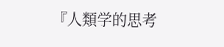『人類学的思考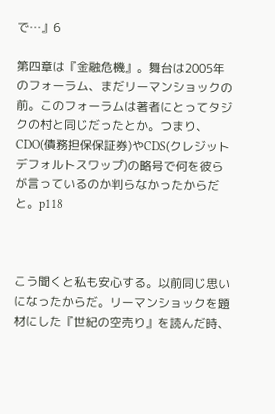で…』6

第四章は『金融危機』。舞台は2005年のフォーラム、まだリーマンショックの前。このフォーラムは著者にとってタジクの村と同じだったとか。つまり、CDO(債務担保保証券)やCDS(クレジットデフォルトスワップ)の略号で何を彼らが言っているのか判らなかったからだと。p118



こう聞くと私も安心する。以前同じ思いになったからだ。リーマンショックを題材にした『世紀の空売り』を読んだ時、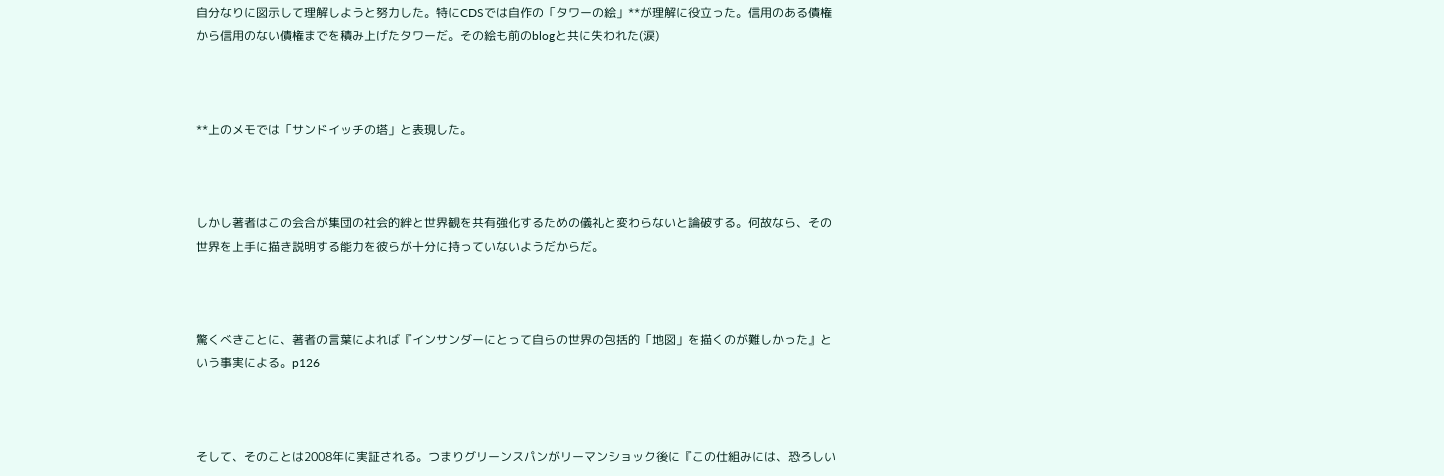自分なりに図示して理解しようと努力した。特にCDSでは自作の「タワーの絵」**が理解に役立った。信用のある債権から信用のない債権までを積み上げたタワーだ。その絵も前のblogと共に失われた(涙)



**上のメモでは「サンドイッチの塔」と表現した。



しかし著者はこの会合が集団の社会的絆と世界観を共有強化するための儀礼と変わらないと論破する。何故なら、その世界を上手に描き説明する能力を彼らが十分に持っていないようだからだ。



驚くべきことに、著者の言葉によれば『インサンダーにとって自らの世界の包括的「地図」を描くのが難しかった』という事実による。p126



そして、そのことは2008年に実証される。つまりグリーンスパンがリーマンショック後に『この仕組みには、恐ろしい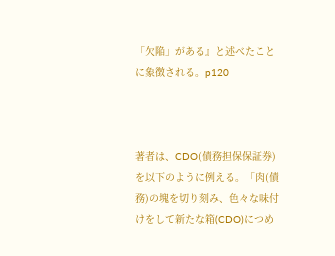「欠陥」がある』と述べたことに象徴される。p120



著者は、CDO(債務担保保証券)を以下のように例える。「肉(債務)の塊を切り刻み、色々な味付けをして新たな箱(CDO)につめ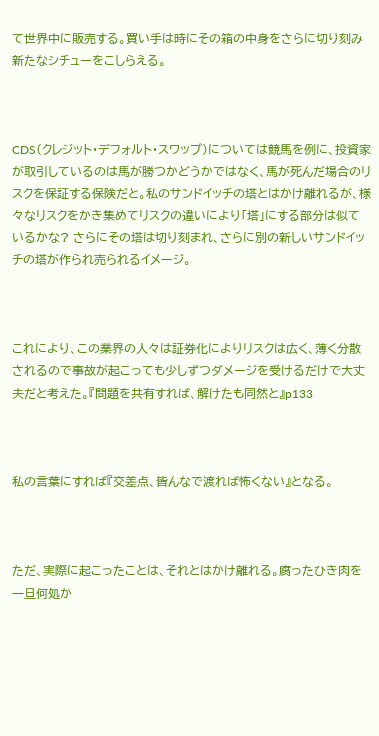て世界中に販売する。買い手は時にその箱の中身をさらに切り刻み新たなシチューをこしらえる。



CDS(クレジット・デフォルト・スワップ)については競馬を例に、投資家が取引しているのは馬が勝つかどうかではなく、馬が死んだ場合のリスクを保証する保険だと。私のサンドイッチの塔とはかけ離れるが、様々なリスクをかき集めてリスクの違いにより「塔」にする部分は似ているかな? さらにその塔は切り刻まれ、さらに別の新しいサンドイッチの塔が作られ売られるイメージ。



これにより、この業界の人々は証券化によりリスクは広く、薄く分散されるので事故が起こっても少しずつダメージを受けるだけで大丈夫だと考えた。『問題を共有すれば、解けたも同然と』p133



私の言葉にすれば『交差点、皆んなで渡れば怖くない』となる。



ただ、実際に起こったことは、それとはかけ離れる。腐ったひき肉を一旦何処か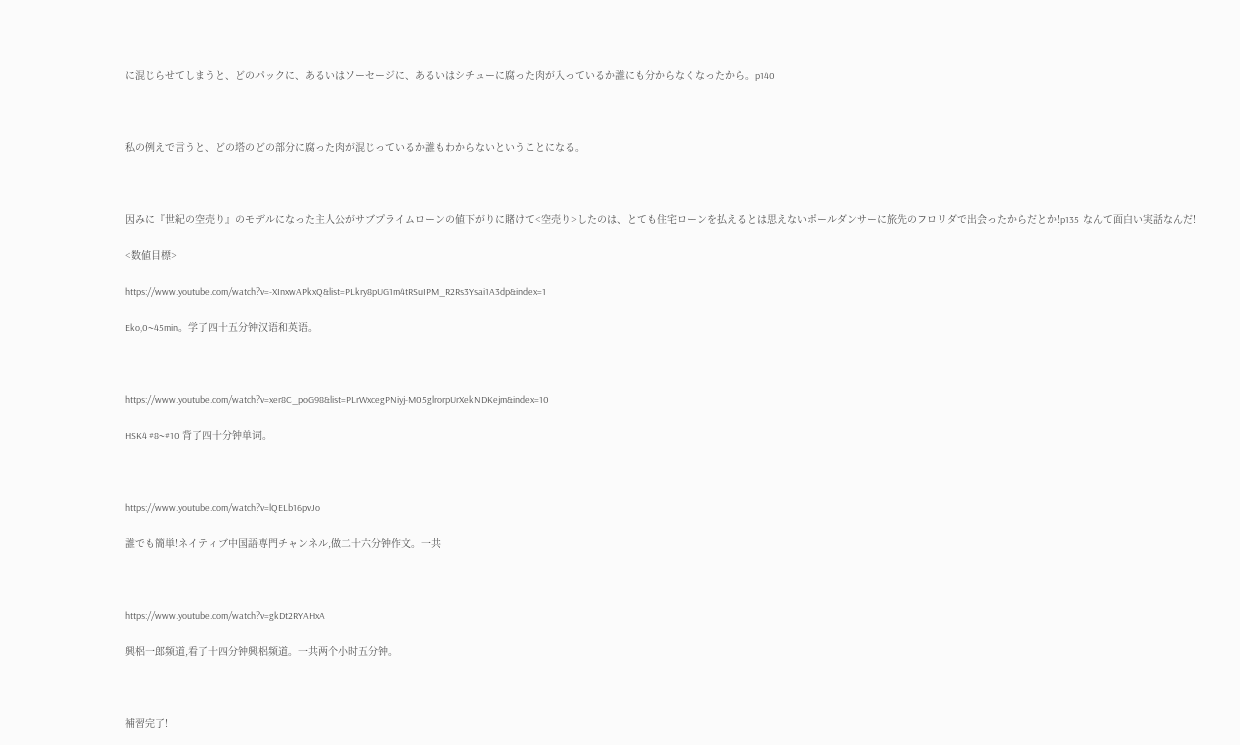に混じらせてしまうと、どのパックに、あるいはソーセージに、あるいはシチューに腐った肉が入っているか誰にも分からなくなったから。p140



私の例えで言うと、どの塔のどの部分に腐った肉が混じっているか誰もわからないということになる。



因みに『世紀の空売り』のモデルになった主人公がサブプライムローンの値下がりに賭けて<空売り>したのは、とても住宅ローンを払えるとは思えないポールダンサーに旅先のフロリダで出会ったからだとか!p135  なんて面白い実話なんだ!

<数値目標>

https://www.youtube.com/watch?v=-XInxwAPkxQ&list=PLkry8pUG1m4tRSuIPM_R2Rs3Ysai1A3dp&index=1

Eko,0~45min。学了四十五分钟汉语和英语。



https://www.youtube.com/watch?v=xer8C_poG98&list=PLrWxcegPNiyj-M05glrorpUrXekNDKejm&index=10

HSK4 #8~#10 背了四十分钟单词。



https://www.youtube.com/watch?v=lQELb16pvJo

誰でも簡単!ネイティブ中国語専門チャンネル,做二十六分钟作文。一共



https://www.youtube.com/watch?v=gkDt2RYAHxA

興梠一郎频道,看了十四分钟興梠频道。一共两个小时五分钟。



補習完了!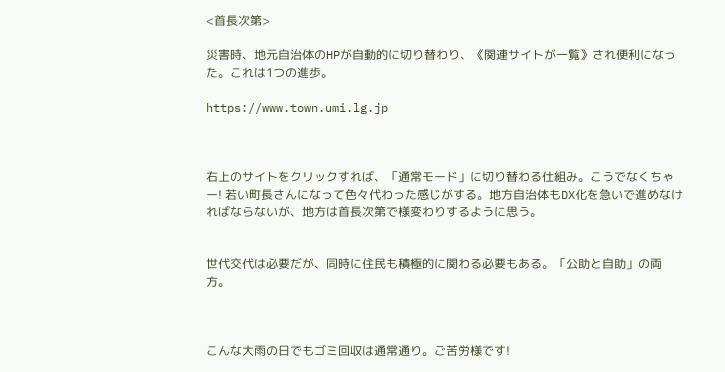<首長次第>

災害時、地元自治体のHPが自動的に切り替わり、《関連サイトが一覧》され便利になった。これは1つの進歩。

https://www.town.umi.lg.jp



右上のサイトをクリックすれば、「通常モード」に切り替わる仕組み。こうでなくちゃー! 若い町長さんになって色々代わった感じがする。地方自治体もDX化を急いで進めなければならないが、地方は首長次第で様変わりするように思う。


世代交代は必要だが、同時に住民も積極的に関わる必要もある。「公助と自助」の両方。



こんな大雨の日でもゴミ回収は通常通り。ご苦労様です!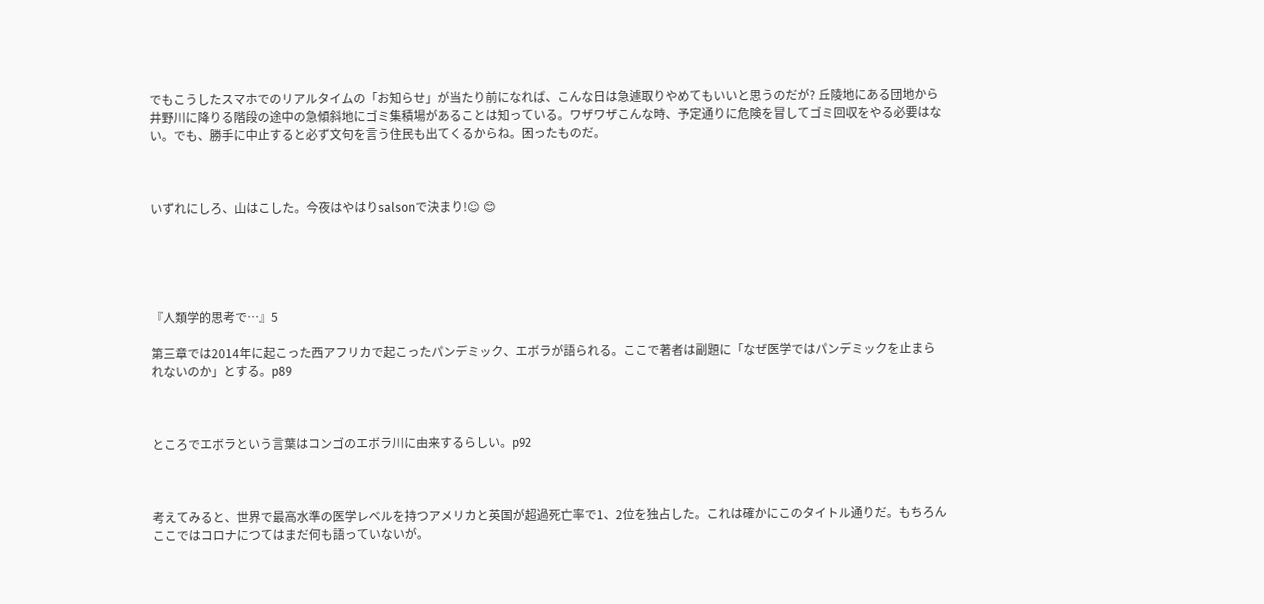でもこうしたスマホでのリアルタイムの「お知らせ」が当たり前になれば、こんな日は急遽取りやめてもいいと思うのだが? 丘陵地にある団地から井野川に降りる階段の途中の急傾斜地にゴミ集積場があることは知っている。ワザワザこんな時、予定通りに危険を冒してゴミ回収をやる必要はない。でも、勝手に中止すると必ず文句を言う住民も出てくるからね。困ったものだ。



いずれにしろ、山はこした。今夜はやはりsalsonで決まり!☺ 😊





『人類学的思考で…』5

第三章では2014年に起こった西アフリカで起こったパンデミック、エボラが語られる。ここで著者は副題に「なぜ医学ではパンデミックを止まられないのか」とする。p89



ところでエボラという言葉はコンゴのエボラ川に由来するらしい。p92



考えてみると、世界で最高水準の医学レベルを持つアメリカと英国が超過死亡率で1、2位を独占した。これは確かにこのタイトル通りだ。もちろんここではコロナにつてはまだ何も語っていないが。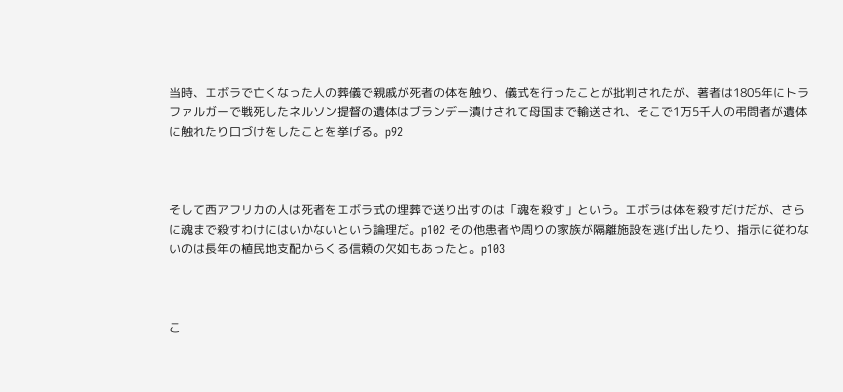当時、エボラで亡くなった人の葬儀で親戚が死者の体を触り、儀式を行ったことが批判されたが、著者は1805年にトラファルガーで戦死したネルソン提督の遺体はブランデー漬けされて母国まで輸送され、そこで1万5千人の弔問者が遺体に触れたり口づけをしたことを挙げる。p92



そして西アフリカの人は死者をエボラ式の埋葬で送り出すのは「魂を殺す」という。エボラは体を殺すだけだが、さらに魂まで殺すわけにはいかないという論理だ。p102 その他患者や周りの家族が隔離施設を逃げ出したり、指示に従わないのは長年の植民地支配からくる信頼の欠如もあったと。p103



こ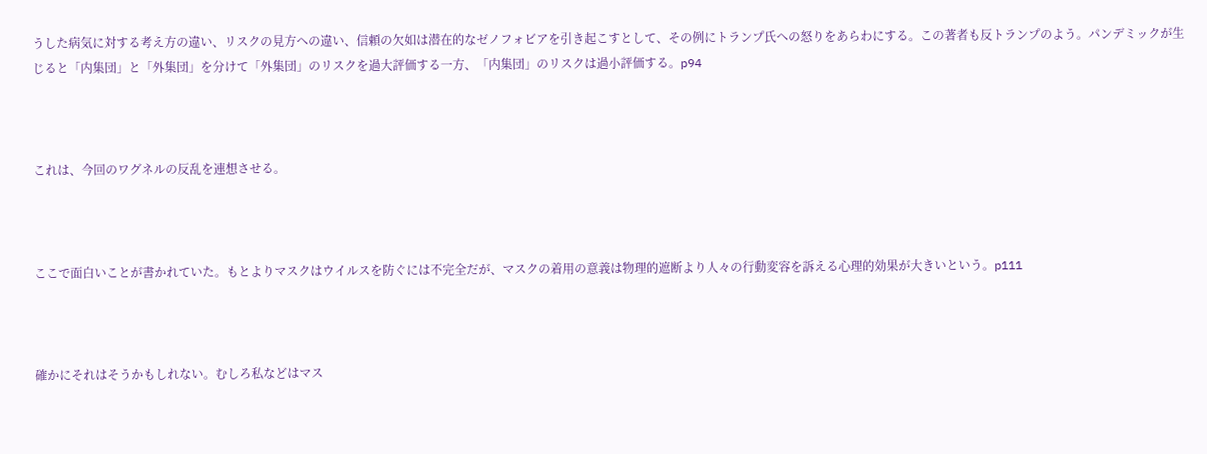うした病気に対する考え方の違い、リスクの見方への違い、信頼の欠如は潜在的なゼノフォビアを引き起こすとして、その例にトランプ氏への怒りをあらわにする。この著者も反トランプのよう。パンデミックが生じると「内集団」と「外集団」を分けて「外集団」のリスクを過大評価する一方、「内集団」のリスクは過小評価する。p94



これは、今回のワグネルの反乱を連想させる。



ここで面白いことが書かれていた。もとよりマスクはウイルスを防ぐには不完全だが、マスクの着用の意義は物理的遮断より人々の行動変容を訴える心理的効果が大きいという。p111



確かにそれはそうかもしれない。むしろ私などはマス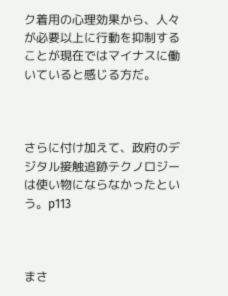ク着用の心理効果から、人々が必要以上に行動を抑制することが現在ではマイナスに働いていると感じる方だ。



さらに付け加えて、政府のデジタル接触追跡テクノロジーは使い物にならなかったという。p113



まさ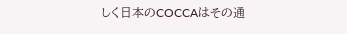しく日本のCOCCAはその通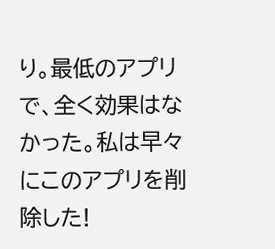り。最低のアプリで、全く効果はなかった。私は早々にこのアプリを削除した!